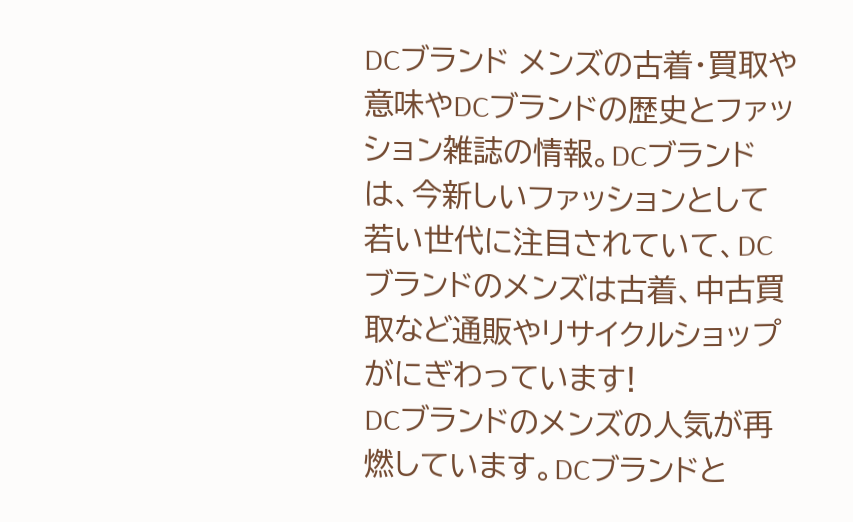DCブランド メンズの古着・買取や意味やDCブランドの歴史とファッション雑誌の情報。DCブランドは、今新しいファッションとして若い世代に注目されていて、DCブランドのメンズは古着、中古買取など通販やリサイクルショップがにぎわっています!
DCブランドのメンズの人気が再燃しています。DCブランドと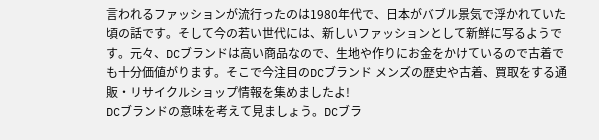言われるファッションが流行ったのは1980年代で、日本がバブル景気で浮かれていた頃の話です。そして今の若い世代には、新しいファッションとして新鮮に写るようです。元々、DCブランドは高い商品なので、生地や作りにお金をかけているので古着でも十分価値がります。そこで今注目のDCブランド メンズの歴史や古着、買取をする通販・リサイクルショップ情報を集めましたよ!
DCブランドの意味を考えて見ましょう。DCブラ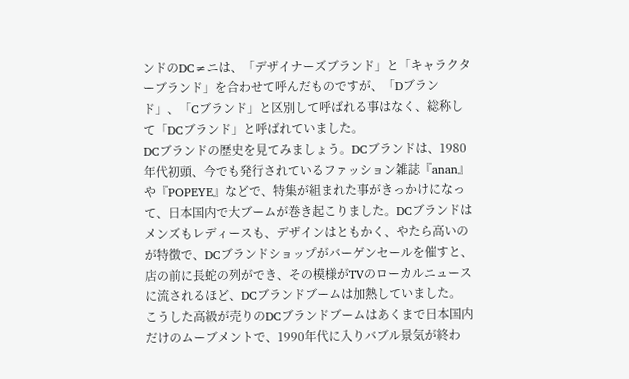ンドのDC≠ニは、「デザイナーズブランド」と「キャラクターブランド」を合わせて呼んだものですが、「Dブランド」、「Cブランド」と区別して呼ばれる事はなく、総称して「DCブランド」と呼ばれていました。
DCブランドの歴史を見てみましょう。DCブランドは、1980年代初頭、今でも発行されているファッション雑誌『anan』や『POPEYE』などで、特集が組まれた事がきっかけになって、日本国内で大ブームが巻き起こりました。DCブランドはメンズもレディースも、デザインはともかく、やたら高いのが特徴で、DCブランドショップがバーゲンセールを催すと、店の前に長蛇の列ができ、その模様がTVのローカルニュースに流されるほど、DCブランドブームは加熱していました。
こうした高級が売りのDCブランドブームはあくまで日本国内だけのムーブメントで、1990年代に入りバブル景気が終わ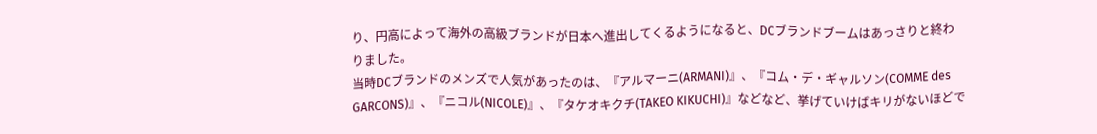り、円高によって海外の高級ブランドが日本へ進出してくるようになると、DCブランドブームはあっさりと終わりました。
当時DCブランドのメンズで人気があったのは、『アルマーニ(ARMANI)』、『コム・デ・ギャルソン(COMME des GARCONS)』、『ニコル(NICOLE)』、『タケオキクチ(TAKEO KIKUCHI)』などなど、挙げていけばキリがないほどで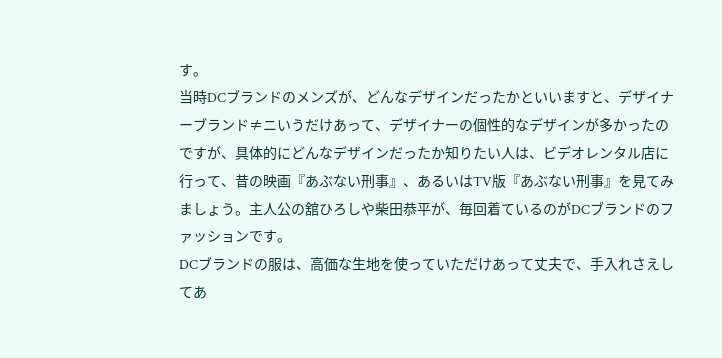す。
当時DCブランドのメンズが、どんなデザインだったかといいますと、デザイナーブランド≠ニいうだけあって、デザイナーの個性的なデザインが多かったのですが、具体的にどんなデザインだったか知りたい人は、ビデオレンタル店に行って、昔の映画『あぶない刑事』、あるいはTV版『あぶない刑事』を見てみましょう。主人公の舘ひろしや柴田恭平が、毎回着ているのがDCブランドのファッションです。
DCブランドの服は、高価な生地を使っていただけあって丈夫で、手入れさえしてあ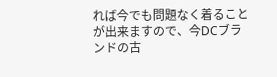れば今でも問題なく着ることが出来ますので、今DCブランドの古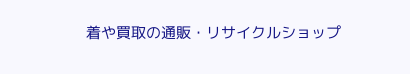着や買取の通販・リサイクルショップ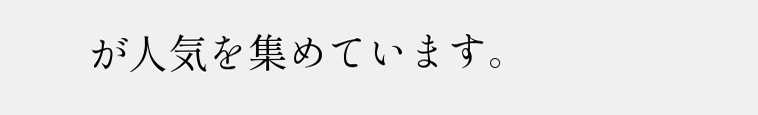が人気を集めています。